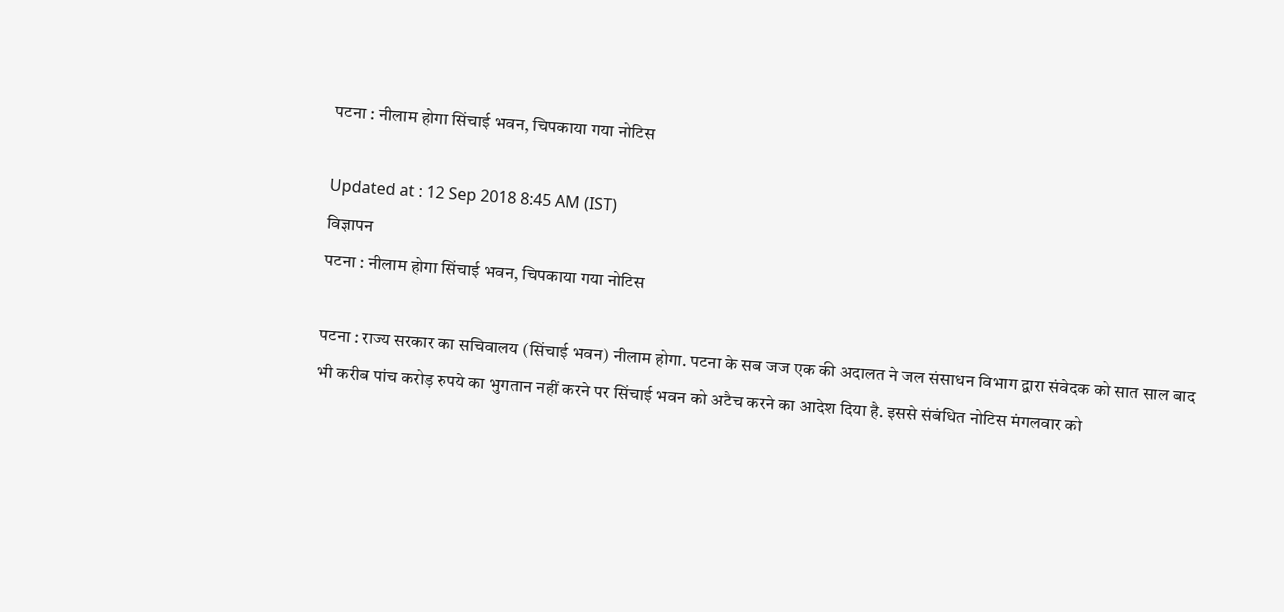पटना : नीलाम होगा सिंचाई भवन, चिपकाया गया नोटिस

Updated at : 12 Sep 2018 8:45 AM (IST)
विज्ञापन
पटना : नीलाम होगा सिंचाई भवन, चिपकाया गया नोटिस

पटना : राज्य सरकार का सचिवालय (सिंचाई भवन) नीलाम होगा. पटना के सब जज एक की अदालत ने जल संसाधन विभाग द्वारा संवेदक को सात साल बाद भी करीब पांच करोड़ रुपये का भुगतान नहीं करने पर सिंचाई भवन को अटैच करने का आदेश दिया है. इससे संबंधित नोटिस मंगलवार को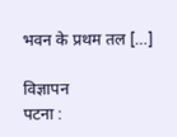भवन के प्रथम तल […]

विज्ञापन
पटना :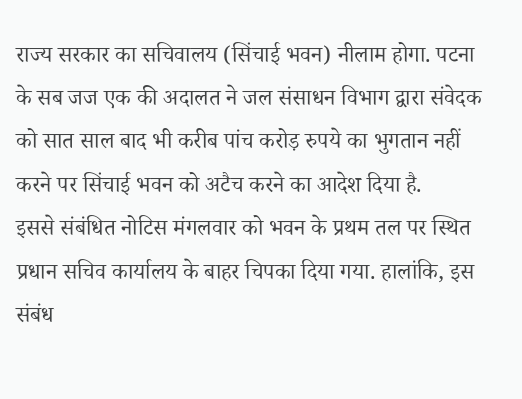राज्य सरकार का सचिवालय (सिंचाई भवन) नीलाम होगा. पटना के सब जज एक की अदालत ने जल संसाधन विभाग द्वारा संवेदक को सात साल बाद भी करीब पांच करोड़ रुपये का भुगतान नहीं करने पर सिंचाई भवन को अटैच करने का आदेश दिया है.
इससे संबंधित नोटिस मंगलवार को भवन के प्रथम तल पर स्थित प्रधान सचिव कार्यालय के बाहर चिपका दिया गया. हालांकि, इस संबंध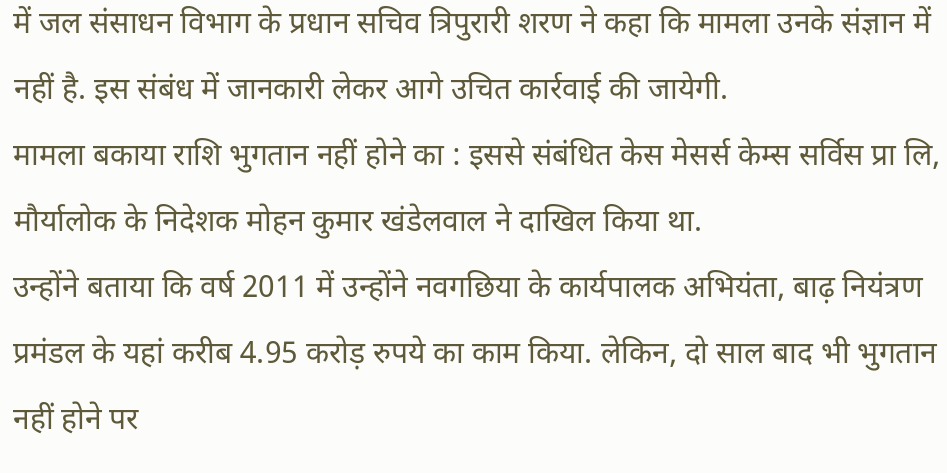में जल संसाधन विभाग के प्रधान सचिव त्रिपुरारी शरण ने कहा कि मामला उनके संज्ञान में नहीं है. इस संबंध में जानकारी लेकर आगे उचित कार्रवाई की जायेगी.
मामला बकाया राशि भुगतान नहीं होने का : इससे संबंधित केस मेसर्स केम्स सर्विस प्रा लि, मौर्यालोक के निदेशक मोहन कुमार खंडेलवाल ने दाखिल किया था.
उन्होंने बताया कि वर्ष 2011 में उन्होंने नवगछिया के कार्यपालक अभियंता, बाढ़ नियंत्रण प्रमंडल के यहां करीब 4.95 करोड़ रुपये का काम किया. लेकिन, दो साल बाद भी भुगतान नहीं होने पर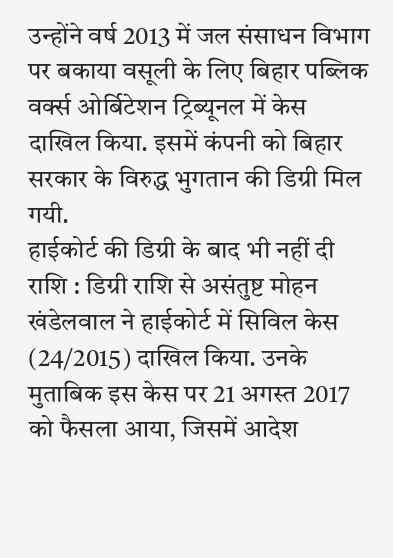उन्होंने वर्ष 2013 में जल संसाधन विभाग पर बकाया वसूली के लिए बिहार पब्लिक वर्क्स ओर्बिटेशन ट्रिब्यूनल में केस दाखिल किया. इसमें कंपनी को बिहार सरकार के विरुद्ध भुगतान की डिग्री मिल गयी.
हाईकोर्ट की डिग्री के बाद भी नहीं दी राशि : डिग्री राशि से असंतुष्ट मोहन खंडेलवाल ने हाईकोर्ट में सिविल केस (24/2015) दाखिल किया. उनके मुताबिक इस केस पर 21 अगस्त 2017 को फैसला आया, जिसमें आदेश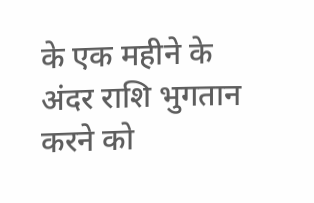के एक महीने के अंदर राशि भुगतान करने को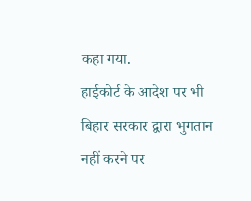कहा गया.
हाईकोर्ट के आदेश पर भी बिहार सरकार द्वारा भुगतान नहीं करने पर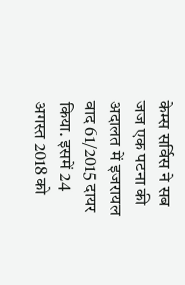केम्स सर्विस ने सब जज एक पटना की अदालत में इजरायल वाद 61/2015 दायर किया. इसमें 24 अगस्त 2018 को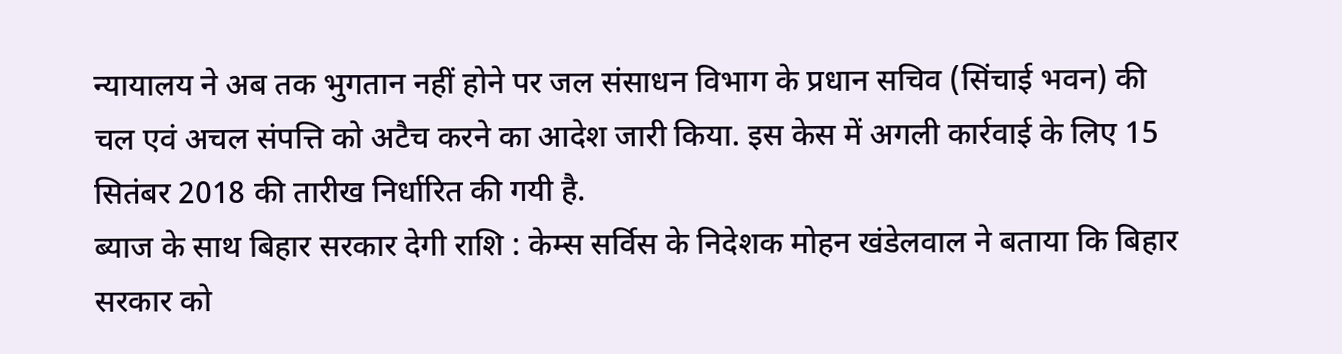न्यायालय ने अब तक भुगतान नहीं होने पर जल संसाधन विभाग के प्रधान सचिव (सिंचाई भवन) की चल एवं अचल संपत्ति को अटैच करने का आदेश जारी किया. इस केस में अगली कार्रवाई के लिए 15 सितंबर 2018 की तारीख निर्धारित की गयी है.
ब्याज के साथ बिहार सरकार देगी राशि : केम्स सर्विस के निदेशक मोहन खंडेलवाल ने बताया कि बिहार सरकार को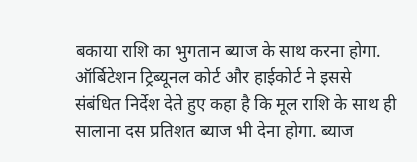बकाया राशि का भुगतान ब्याज के साथ करना होगा. ऑर्बिटेशन ट्रिब्यूनल कोर्ट और हाईकोर्ट ने इससे संबंधित निर्देश देते हुए कहा है कि मूल राशि के साथ ही सालाना दस प्रतिशत ब्याज भी देना होगा. ब्याज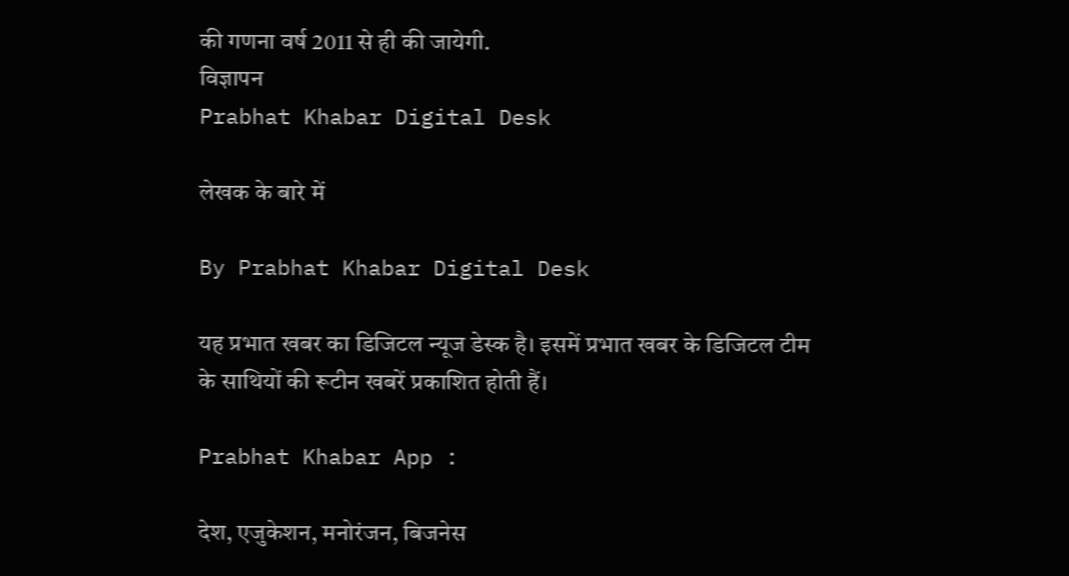की गणना वर्ष 2011 से ही की जायेगी.
विज्ञापन
Prabhat Khabar Digital Desk

लेखक के बारे में

By Prabhat Khabar Digital Desk

यह प्रभात खबर का डिजिटल न्यूज डेस्क है। इसमें प्रभात खबर के डिजिटल टीम के साथियों की रूटीन खबरें प्रकाशित होती हैं।

Prabhat Khabar App :

देश, एजुकेशन, मनोरंजन, बिजनेस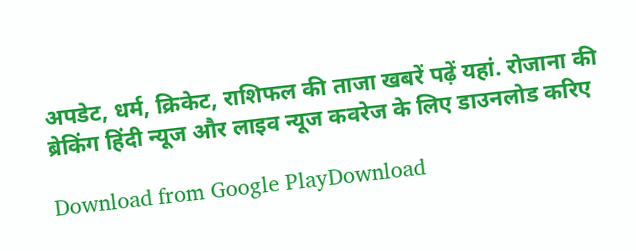अपडेट, धर्म, क्रिकेट, राशिफल की ताजा खबरें पढ़ें यहां. रोजाना की ब्रेकिंग हिंदी न्यूज और लाइव न्यूज कवरेज के लिए डाउनलोड करिए

Download from Google PlayDownload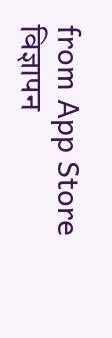from App Store
विज्ञापन